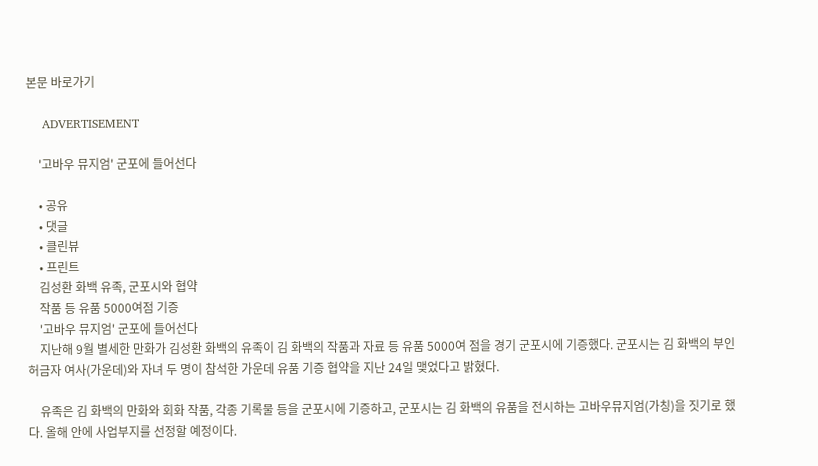본문 바로가기

    ADVERTISEMENT

    '고바우 뮤지엄' 군포에 들어선다

    • 공유
    • 댓글
    • 클린뷰
    • 프린트
    김성환 화백 유족, 군포시와 협약
    작품 등 유품 5000여점 기증
    '고바우 뮤지엄' 군포에 들어선다
    지난해 9월 별세한 만화가 김성환 화백의 유족이 김 화백의 작품과 자료 등 유품 5000여 점을 경기 군포시에 기증했다. 군포시는 김 화백의 부인 허금자 여사(가운데)와 자녀 두 명이 참석한 가운데 유품 기증 협약을 지난 24일 맺었다고 밝혔다.

    유족은 김 화백의 만화와 회화 작품, 각종 기록물 등을 군포시에 기증하고, 군포시는 김 화백의 유품을 전시하는 고바우뮤지엄(가칭)을 짓기로 했다. 올해 안에 사업부지를 선정할 예정이다.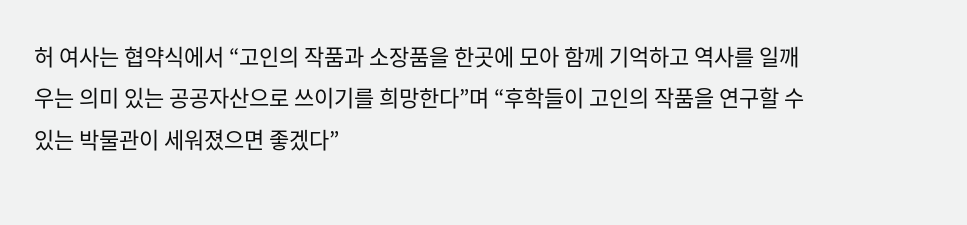허 여사는 협약식에서 “고인의 작품과 소장품을 한곳에 모아 함께 기억하고 역사를 일깨우는 의미 있는 공공자산으로 쓰이기를 희망한다”며 “후학들이 고인의 작품을 연구할 수 있는 박물관이 세워졌으면 좋겠다”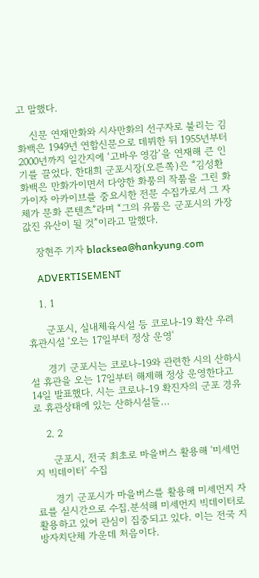고 말했다.

    신문 연재만화와 시사만화의 선구자로 불리는 김 화백은 1949년 연합신문으로 데뷔한 뒤 1955년부터 2000년까지 일간지에 ‘고바우 영감’을 연재해 큰 인기를 끌었다. 한대희 군포시장(오른쪽)은 “김성환 화백은 만화가이면서 다양한 화풍의 작품을 그린 화가이자 아카이브를 중요시한 전문 수집가로서 그 자체가 문화 콘텐츠”라며 “그의 유품은 군포시의 가장 값진 유산이 될 것”이라고 말했다.

    장현주 기자 blacksea@hankyung.com

    ADVERTISEMENT

    1. 1

      군포시, 실내체육시설 등 코로나-19 확산 우려 휴관시설 '오는 17일부터 정상 운영'

      경기 군포시는 코로나-19와 관련한 시의 산하시설 휴관을 오는 17일부터 해제해 정상 운영한다고 14일 발표했다. 시는 코로나-19 확진자의 군포 경유로 휴관상태에 있는 산하시설들...

    2. 2

      군포시, 전국 최초로 마을버스 활용해 '미세먼지 빅데이터' 수집

      경기 군포시가 마을버스를 활용해 미세먼지 자료를 실시간으로 수집.분석해 미세먼지 빅데이터로 활용하고 있어 관심이 집중되고 있다. 이는 전국 지방자치단체 가운데 처음이다.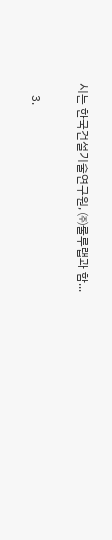시는 한국건설기술연구원, ㈜룰루랩과 함...

    3.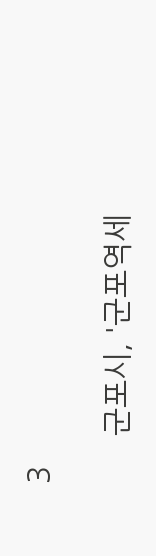3

      군포시, '군포역세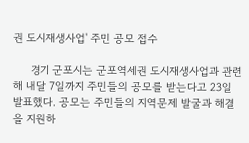권 도시재생사업' 주민 공모 접수

      경기 군포시는 군포역세권 도시재생사업과 관련해 내달 7일까지 주민들의 공모를 받는다고 23일 발표했다. 공모는 주민들의 지역문제 발굴과 해결을 지원하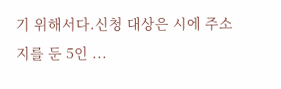기 위해서다.신청 대상은 시에 주소지를 둔 5인 ...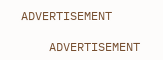ADVERTISEMENT

    ADVERTISEMENT